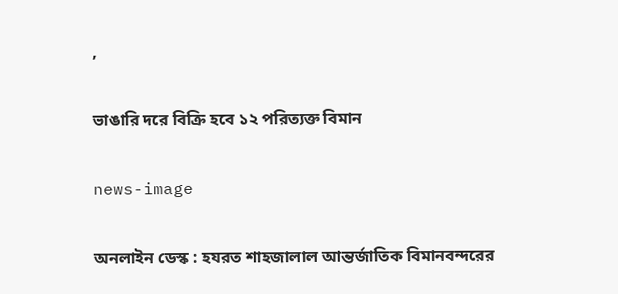,

ভাঙারি দরে বিক্রি হবে ১২ পরিত্যক্ত বিমান

news-image

অনলাইন ডেস্ক : হযরত শাহজালাল আন্তর্জাতিক বিমানবন্দরের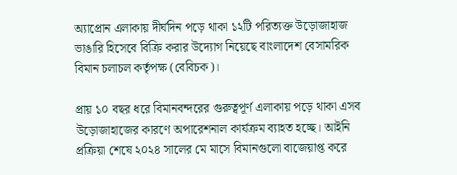অ্যাপ্রোন এলাকায় দীর্ঘদিন পড়ে থাকা ১২টি পরিত্যক্ত উড়োজাহাজ ভাঙারি হিসেবে বিক্রি করার উদ্যোগ নিয়েছে বাংলাদেশ বেসামরিক বিমান চলাচল কর্তৃপক্ষ (বেবিচক)।

প্রায় ১০ বছর ধরে বিমানবন্দরের গুরুত্বপূর্ণ এলাকায় পড়ে থাকা এসব উড়োজাহাজের কারণে অপারেশনাল কার্যক্রম ব্যাহত হচ্ছে। আইনি প্রক্রিয়া শেষে ২০২৪ সালের মে মাসে বিমানগুলো বাজেয়াপ্ত করে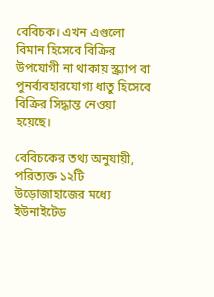বেবিচক। এখন এগুলো বিমান হিসেবে বিক্রির উপযোগী না থাকায় স্ক্র্যাপ বা পুনর্ব্যবহারযোগ্য ধাতু হিসেবে বিক্রির সিদ্ধান্ত নেওয়া হয়েছে।

বেবিচকের তথ্য অনুযায়ী, পরিত্যক্ত ১২টি উড়োজাহাজের মধ্যে ইউনাইটেড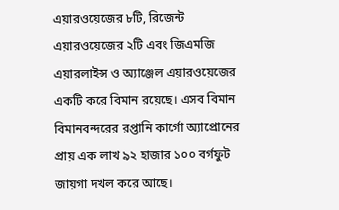এয়ারওয়েজের ৮টি, রিজেন্ট এয়ারওয়েজের ২টি এবং জিএমজি এয়ারলাইন্স ও অ্যাঞ্জেল এয়ারওয়েজের একটি করে বিমান রয়েছে। এসব বিমান বিমানবন্দরের রপ্তানি কার্গো অ্যাপ্রোনের প্রায় এক লাখ ৯২ হাজার ১০০ বর্গফুট জায়গা দখল করে আছে।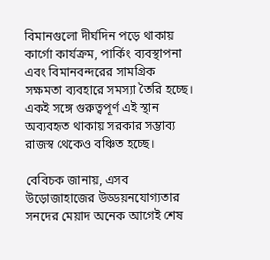বিমানগুলো দীর্ঘদিন পড়ে থাকায় কার্গো কার্যক্রম, পার্কিং ব্যবস্থাপনা এবং বিমানবন্দরের সামগ্রিক সক্ষমতা ব্যবহারে সমস্যা তৈরি হচ্ছে। একই সঙ্গে গুরুত্বপূর্ণ এই স্থান অব্যবহৃত থাকায় সরকার সম্ভাব্য রাজস্ব থেকেও বঞ্চিত হচ্ছে।

বেবিচক জানায়, এসব উড়োজাহাজের উড্ডয়নযোগ্যতার সনদের মেয়াদ অনেক আগেই শেষ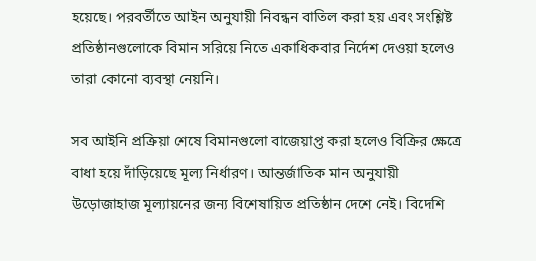হয়েছে। পরবর্তীতে আইন অনুযায়ী নিবন্ধন বাতিল করা হয় এবং সংশ্লিষ্ট প্রতিষ্ঠানগুলোকে বিমান সরিয়ে নিতে একাধিকবার নির্দেশ দেওয়া হলেও তারা কোনো ব্যবস্থা নেয়নি।

সব আইনি প্রক্রিয়া শেষে বিমানগুলো বাজেয়াপ্ত করা হলেও বিক্রির ক্ষেত্রে বাধা হয়ে দাঁড়িয়েছে মূল্য নির্ধারণ। আন্তর্জাতিক মান অনুযায়ী উড়োজাহাজ মূল্যায়নের জন্য বিশেষায়িত প্রতিষ্ঠান দেশে নেই। বিদেশি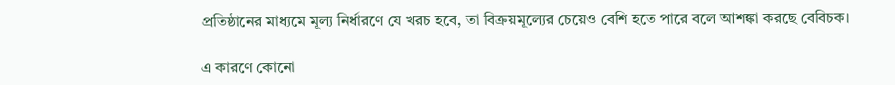প্রতিষ্ঠানের মাধ্যমে মূল্য নির্ধারণে যে খরচ হবে, তা বিক্রয়মূল্যের চেয়েও বেশি হতে পারে বলে আশঙ্কা করছে বেবিচক।

এ কারণে কোনো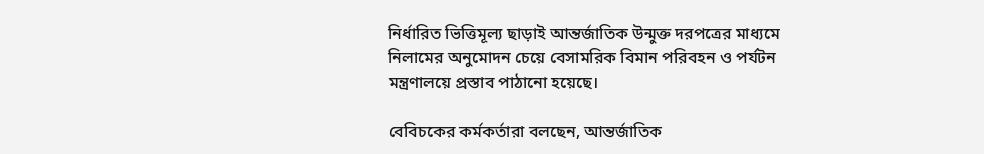নির্ধারিত ভিত্তিমূল্য ছাড়াই আন্তর্জাতিক উন্মুক্ত দরপত্রের মাধ্যমে নিলামের অনুমোদন চেয়ে বেসামরিক বিমান পরিবহন ও পর্যটন মন্ত্রণালয়ে প্রস্তাব পাঠানো হয়েছে।

বেবিচকের কর্মকর্তারা বলছেন, আন্তর্জাতিক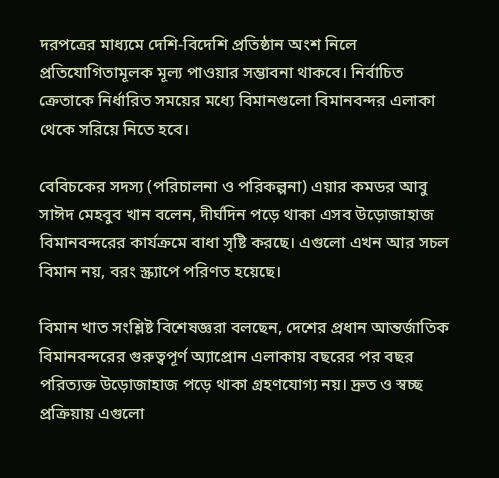দরপত্রের মাধ্যমে দেশি-বিদেশি প্রতিষ্ঠান অংশ নিলে প্রতিযোগিতামূলক মূল্য পাওয়ার সম্ভাবনা থাকবে। নির্বাচিত ক্রেতাকে নির্ধারিত সময়ের মধ্যে বিমানগুলো বিমানবন্দর এলাকা থেকে সরিয়ে নিতে হবে।

বেবিচকের সদস্য (পরিচালনা ও পরিকল্পনা) এয়ার কমডর আবু সাঈদ মেহবুব খান বলেন, দীর্ঘদিন পড়ে থাকা এসব উড়োজাহাজ বিমানবন্দরের কার্যক্রমে বাধা সৃষ্টি করছে। এগুলো এখন আর সচল বিমান নয়, বরং স্ক্র্যাপে পরিণত হয়েছে।

বিমান খাত সংশ্লিষ্ট বিশেষজ্ঞরা বলছেন, দেশের প্রধান আন্তর্জাতিক বিমানবন্দরের গুরুত্বপূর্ণ অ্যাপ্রোন এলাকায় বছরের পর বছর পরিত্যক্ত উড়োজাহাজ পড়ে থাকা গ্রহণযোগ্য নয়। দ্রুত ও স্বচ্ছ প্রক্রিয়ায় এগুলো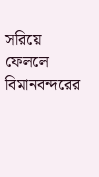সরিয়ে ফেললে বিমানবন্দরের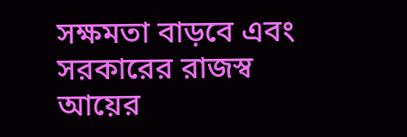সক্ষমতা বাড়বে এবং সরকারের রাজস্ব আয়ের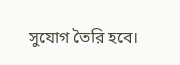সুযোগ তৈরি হবে।